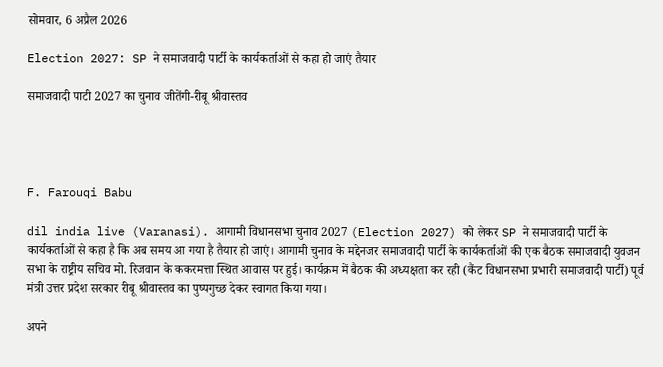सोमवार, 6 अप्रैल 2026

Election 2027: SP ने समाजवादी पार्टी के कार्यकर्ताओं से कहा हो जाएं तैयार

समाजवादी पाटी 2027 का चुनाव जीतेंगी-रीबू श्रीवास्तव




F. Farouqi Babu

dil india live (Varanasi). आगामी विधानसभा चुनाव 2027 (Election 2027) को लेकर SP ने समाजवादी पार्टी के कार्यकर्ताओं से कहा है कि अब समय आ गया है तैयार हो जाएं। आगामी चुनाव के मद्देनजर समाजवादी पार्टी के कार्यकर्ताओं की एक बैठक समाजवादी युवजन सभा के राष्ट्रीय सचिव मो. रिजवान के ककरमत्ता स्थित आवास पर हुई। कार्यक्रम में बैठक की अध्यक्षता कर रही (कैंट विधानसभा प्रभारी समाजवादी पार्टी) पूर्व मंत्री उत्तर प्रदेश सरकार रीबू श्रीवास्तव का पुष्पगुच्छ देकर स्वागत किया गया।

अपने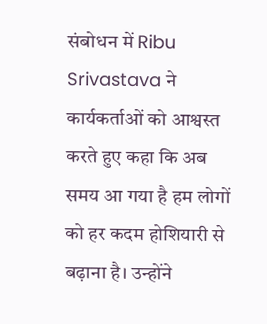संबोधन में Ribu Srivastava ने कार्यकर्ताओं को आश्वस्त करते हुए कहा कि अब समय आ गया है हम लोगों को हर कदम होशियारी से बढ़ाना है। उन्होंने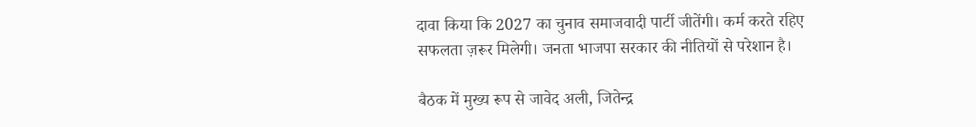दावा किया कि 2027 का चुनाव समाजवादी पार्टी जीतेंगी। कर्म करते रहिए सफलता ज़रूर मिलेगी। जनता भाजपा सरकार की नीतियों से परेशान है।

बैठक में मुख्य रूप से जावेद अली, जितेन्द्र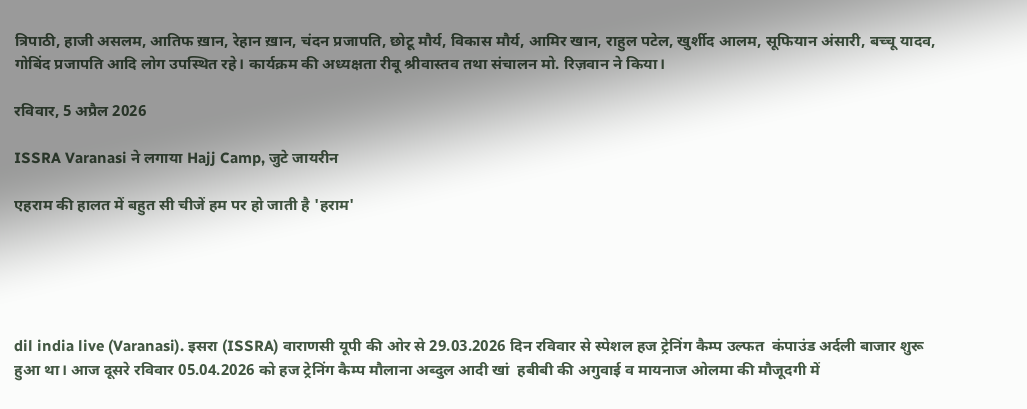त्रिपाठी, हाजी असलम, आतिफ ख़ान, रेहान ख़ान, चंदन प्रजापति, छोटू मौर्य, विकास मौर्य, आमिर खान, राहुल पटेल, खुर्शीद आलम, सूफियान अंसारी, बच्चू यादव, गोबिंद प्रजापति आदि लोग उपस्थित रहे। कार्यक्रम की अध्यक्षता रीबू श्रीवास्तव तथा संचालन मो. रिज़वान ने किया।

रविवार, 5 अप्रैल 2026

ISSRA Varanasi ने लगाया Hajj Camp, जुटे जायरीन

एहराम की हालत में बहुत सी चीजें हम पर हो जाती है 'हराम'





dil india live (Varanasi). इसरा (ISSRA) वाराणसी यूपी की ओर से 29.03.2026 दिन रविवार से स्पेशल हज ट्रेनिंग कैम्प उल्फत  कंपाउंड अर्दली बाजार शुरू हुआ था। आज दूसरे रविवार 05.04.2026 को हज ट्रेनिंग कैम्प मौलाना अब्दुल आदी खां  हबीबी की अगुवाई व मायनाज ओलमा की मौजूदगी में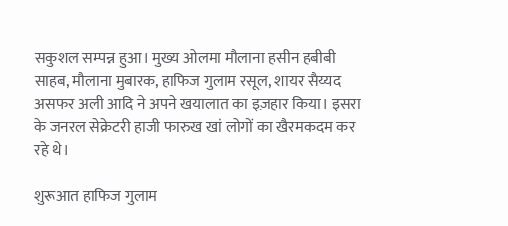सकुशल सम्पन्न हुआ। मुख्य ओलमा मौलाना हसीन हबीबी साहब, मौलाना मुबारक, हाफिज गुलाम रसूल, शायर सैय्यद असफर अली आदि ने अपने खयालात का इज़हार किया। इसरा के जनरल सेक्रेटरी हाजी फारुख खां लोगों का खैरमकदम कर रहे थे।

शुरूआत हाफिज गुलाम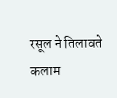रसूल ने तिलावते कलाम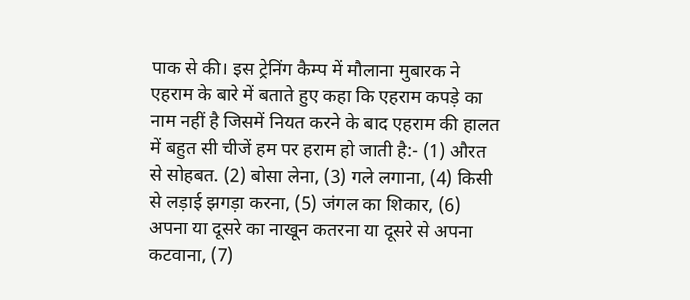पाक से की। इस ट्रेनिंग कैम्प में मौलाना मुबारक ने एहराम के बारे में बताते हुए कहा कि एहराम कपड़े का नाम नहीं है जिसमें नियत करने के बाद एहराम की हालत में बहुत सी चीजें हम पर हराम हो जाती है:- (1) औरत से सोहबत. (2) बोसा लेना, (3) गले लगाना, (4) किसी से लड़ाई झगड़ा करना, (5) जंगल का शिकार, (6) अपना या दूसरे का नाखून कतरना या दूसरे से अपना कटवाना, (7)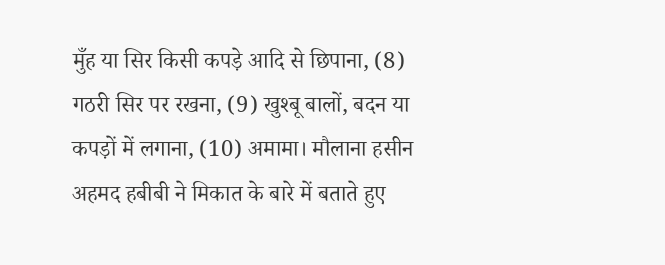मुँह या सिर किसी कपड़े आदि से छिपाना, (8) गठरी सिर पर रखना, (9) खुश्बू बालों, बदन या कपड़ों में लगाना, (10) अमामा। मौलाना हसीन अहमद हबीबी ने मिकात के बारे में बताते हुए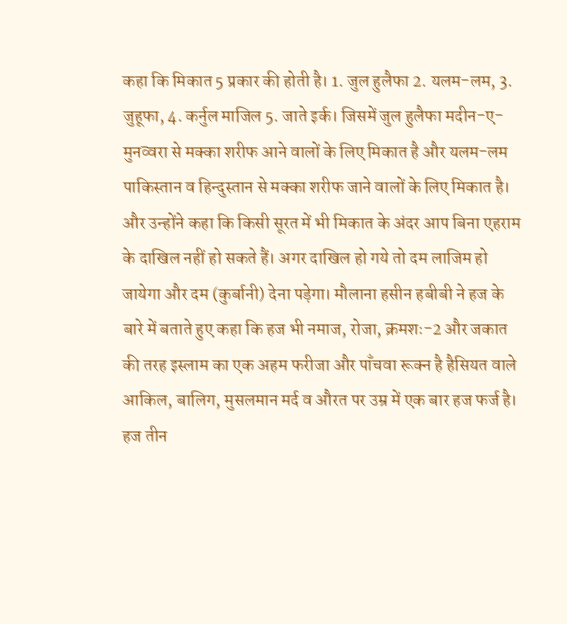कहा कि मिकात 5 प्रकार की होती है। 1. जुल हुलैफा 2. यलम-लम, 3. जुहूफा, 4. कर्नुल माजिल 5. जाते इर्क। जिसमें जुल हुलैफा मदीन-ए-मुनव्वरा से मक्का शरीफ आने वालों के लिए मिकात है और यलम-लम पाकिस्तान व हिन्दुस्तान से मक्का शरीफ जाने वालों के लिए मिकात है। और उन्होंने कहा कि किसी सूरत में भी मिकात के अंदर आप बिना एहराम के दाखिल नहीं हो सकते हैं। अगर दाखिल हो गये तो दम लाजिम हो जायेगा और दम (कुर्बानी) देना पड़ेगा। मौलाना हसीन हबीबी ने हज के बारे में बताते हुए कहा कि हज भी नमाज, रोजा, क्रमशः-2 और जकात की तरह इस्लाम का एक अहम फरीजा और पाँचवा रूक्न है हैसियत वाले आकिल, बालिग, मुसलमान मर्द व औरत पर उम्र में एक बार हज फर्ज है। हज तीन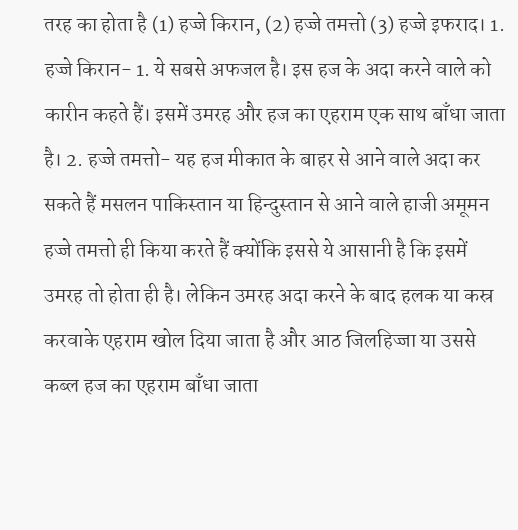तरह का होता है (1) हज्जे किरान, (2) हज्जे तमत्तो (3) हज्जे इफराद। 1. हज्जे किरान- 1. ये सबसे अफजल है। इस हज के अदा करने वाले को कारीन कहते हैं। इसमें उमरह और हज का एहराम एक साथ बाँधा जाता है। 2. हज्जे तमत्तो- यह हज मीकात के बाहर से आने वाले अदा कर सकते हैं मसलन पाकिस्तान या हिन्दुस्तान से आने वाले हाजी अमूमन हज्जे तमत्तो ही किया करते हैं क्योंकि इससे ये आसानी है कि इसमें उमरह तो होता ही है। लेकिन उमरह अदा करने के बाद हलक या कस्र करवाके एहराम खोल दिया जाता है और आठ जिलहिज्जा या उससे कब्ल हज का एहराम बाँधा जाता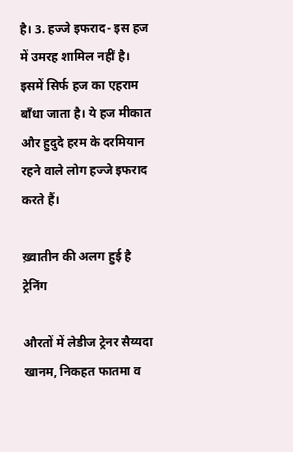है। 3. हज्जे इफराद- इस हज में उमरह शामिल नहीं है। इसमें सिर्फ हज का एहराम बाँधा जाता है। ये हज मीकात और हुदुदे हरम के दरमियान रहने वाले लोग हज्जे इफराद करते हैं।

ख़्वातीन की अलग हुई है ट्रेनिंग

औरतों में लेडीज ट्रेनर सैय्यदा खानम, निकहत फातमा व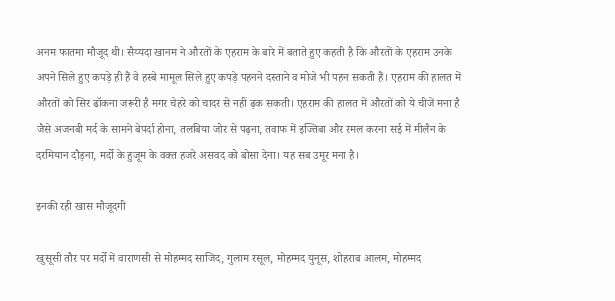अनम फातमा मौजूद थी। सैय्यदा खानम ने औरतों के एहराम के बारे में बताते हुए कहती है कि औरतों के एहराम उनके अपने सिले हुए कपड़े ही हैं वे हस्बे मामूल सिले हुए कपड़े पहनने दस्ताने व मोजे भी पहन सकती हैं। एहराम की हालत में औरतों को सिर ढॉकना जरूरी है मगर चेहरे को चादर से नहीं ढ़क सकती। एहराम की हालत में औरतों को ये चीजें मना है जैसे अजनबी मर्द के सामने बेपर्दा होना, तलबिया जोर से पढ़ना, तवाफ में इज्तिबा और रमल करना सई में मीलैन के दरमियान दौड़ना, मर्दो के हुजूम के वक्त हजरे असवद को बोसा देना। यह सब उमूर मना है।

इनकी रही खास मौजूदगी

खुसूसी तौर पर मर्दो में वाराणसी से मोहम्मद साजिद, गुलाम रसूल, मोहम्मद युनूस, शोहराब आलम, मोहम्मद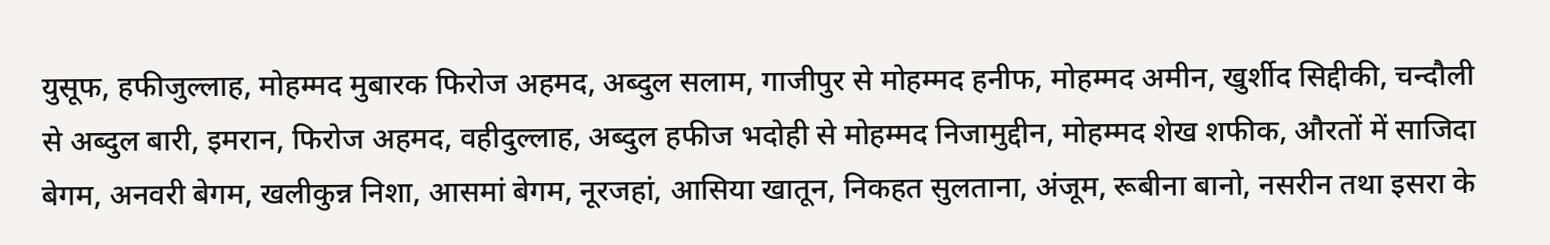युसूफ, हफीजुल्लाह, मोहम्मद मुबारक फिरोज अहमद, अब्दुल सलाम, गाजीपुर से मोहम्मद हनीफ, मोहम्मद अमीन, खुर्शीद सिद्दीकी, चन्दौली से अब्दुल बारी, इमरान, फिरोज अहमद, वहीदुल्लाह, अब्दुल हफीज भदोही से मोहम्मद निजामुद्दीन, मोहम्मद शेख शफीक, औरतों में साजिदा बेगम, अनवरी बेगम, खलीकुन्न निशा, आसमां बेगम, नूरजहां, आसिया खातून, निकहत सुलताना, अंजूम, रूबीना बानो, नसरीन तथा इसरा के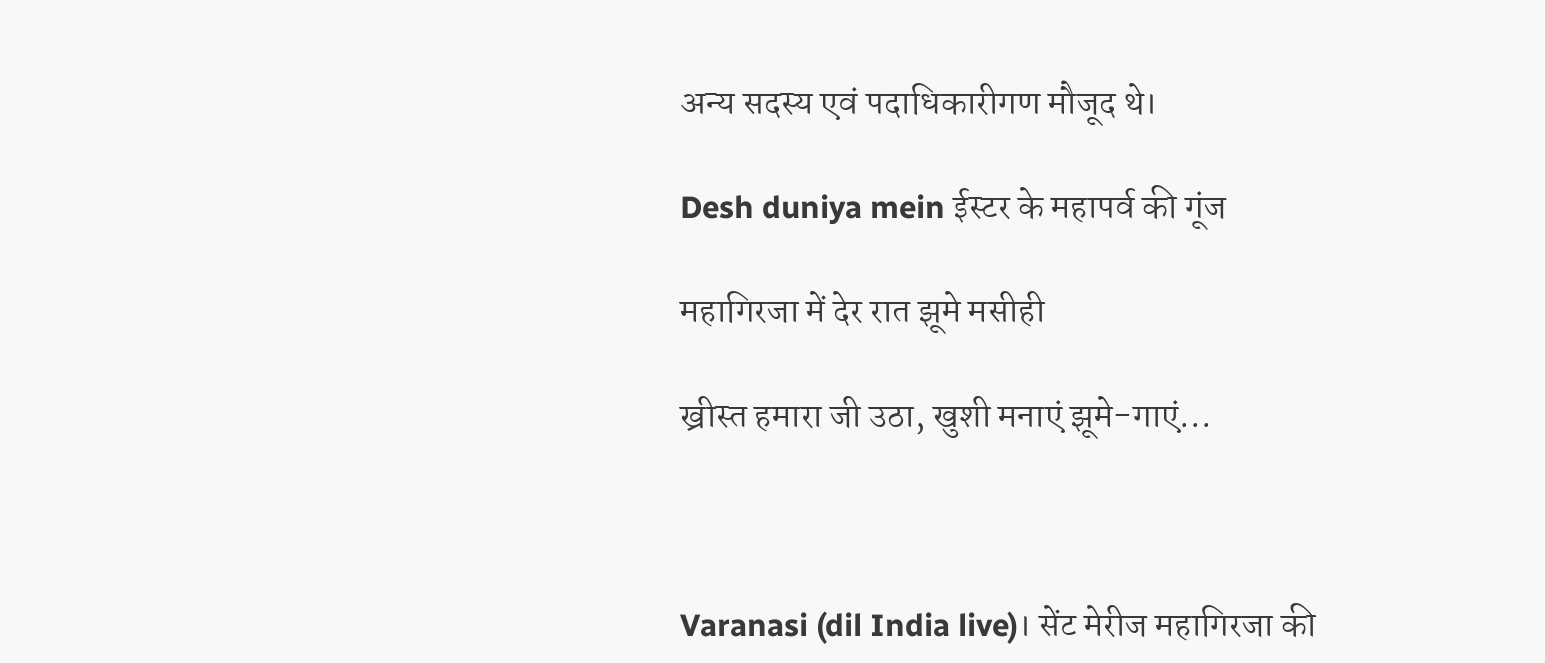अन्य सदस्य एवं पदाधिकारीगण मौजूद थे।

Desh duniya mein ईस्टर के महापर्व की गूंज

महागिरजा में देर रात झूमे मसीही

ख्रीस्त हमारा जी उठा, खुशी मनाएं झूमे-गाएं...



Varanasi (dil India live)। सेंट मेरीज महागिरजा की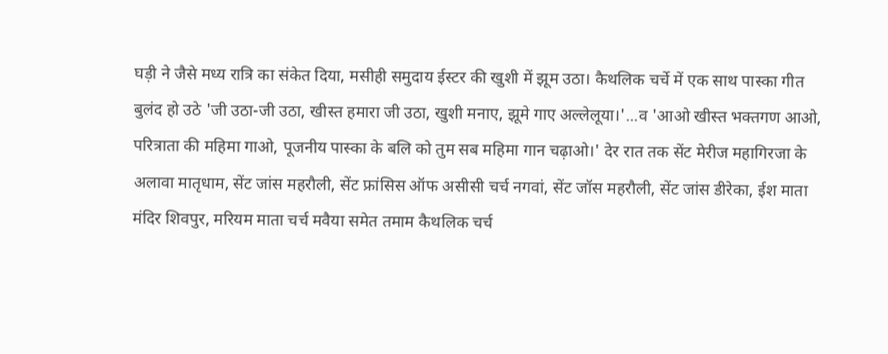घड़ी ने जैसे मध्य रात्रि का संकेत दिया, मसीही समुदाय ईस्टर की खुशी में झूम उठा। कैथलिक चर्चे में एक साथ पास्का गीत बुलंद हो उठे 'जी उठा-जी उठा, खीस्त हमारा जी उठा, खुशी मनाए, झूमे गाए अल्लेलूया।'...व 'आओ खीस्त भक्तगण आओ, परित्राता की महिमा गाओ, पूजनीय पास्का के बलि को तुम सब महिमा गान चढ़ाओ।' देर रात तक सेंट मेरीज महागिरजा के अलावा मातृधाम, सेंट जांस महरौली, सेंट फ्रांसिस ऑफ असीसी चर्च नगवां, सेंट जॉस महरौली, सेंट जांस डीरेका, ईश माता मंदिर शिवपुर, मरियम माता चर्च मवैया समेत तमाम कैथलिक चर्च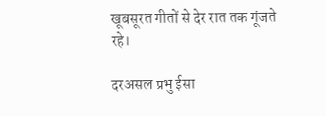खूबसूरत गीतों से देर रात तक गूंजते रहे।

दरअसल प्रभु ईसा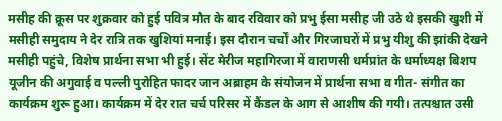मसीह की क्रूस पर शुक्रवार को हुई पवित्र मौत के बाद रविवार को प्रभु ईसा मसीह जी उठे थे इसकी खुशी में मसीही समुदाय ने देर रात्रि तक खुशियां मनाई। इस दौरान चर्चों और गिरजाघरों में प्रभु यीशु की झांकी देखने मसीही पहुंचे, विशेष प्रार्थना सभा भी हुई। सेंट मेरीज महागिरजा में वाराणसी धर्मप्रांत के धर्माध्यक्ष बिशप यूजीन की अगुवाई व पल्ली पुरोहित फादर जान अब्राहम के संयोजन में प्रार्थना सभा व गीत- संगीत का कार्यक्रम शुरू हुआ। कार्यक्रम में देर रात चर्च परिसर में कैंडल के आग से आशीष की गयी। तत्पश्चात उसी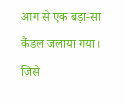आग से एक बड़ा-सा कैंडल जलाया गया। जिसे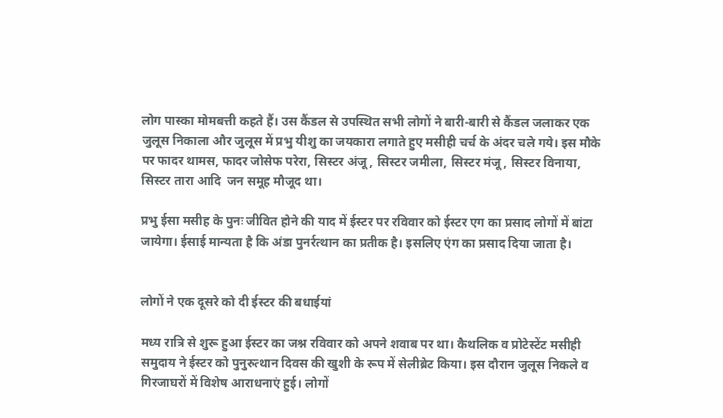लोग पास्का मोमबत्ती कहते हैं। उस कैंडल से उपस्थित सभी लोगों ने बारी-बारी से कैंडल जलाकर एक जुलूस निकाला और जुलूस में प्रभु यीशु का जयकारा लगाते हुए मसीही चर्च के अंदर चले गये। इस मौके पर फादर थामस, फादर जोसेफ परेरा, सिस्टर अंजू, सिस्टर जमीला, सिस्टर मंजू, सिस्टर विनाया, सिस्टर तारा आदि  जन समूह मौजूद था।

प्रभु ईसा मसीह के पुनः जीवित होने की याद में ईस्टर पर रविवार को ईस्टर एग का प्रसाद लोगों में बांटा जायेगा। ईसाई मान्यता है कि अंडा पुनर्रत्थान का प्रतीक है। इसलिए एंग का प्रसाद दिया जाता है।


लोगों ने एक दूसरे को दी ईस्टर की बधाईयां

मध्य रात्रि से शुरू हुआ ईस्टर का जश्न रविवार को अपने शवाब पर था। कैथलिक व प्रोटेस्टेंट मसीही समुदाय ने ईस्टर को पुनुरुत्थान दिवस की खुशी के रूप में सेलीब्रेट किया। इस दौरान जुलूस निकले व गिरजाघरों में विशेष आराधनाएं हुई। लोगों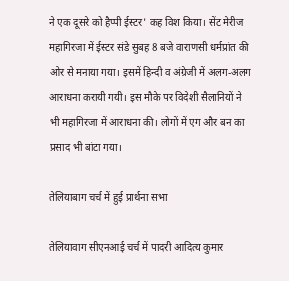ने एक दूसरे को हैप्पी ईस्टर' कह विश किया। सेंट मेरीज महागिरजा में ईस्टर संडे सुबह 8 बजे वाराणसी धर्मप्रांत की ओर से मनाया गया। इसमें हिन्दी व अंग्रेजी में अलग-अलग आराधना करायी गयी। इस मौके पर विदेशी सैलानियों ने भी महागिरजा में आराधना की। लोगों में एग और बन का प्रसाद भी बांटा गया।

तेलियाबाग चर्च में हुई प्रार्थना सभा

तेलियावाग सीएनआई चर्च में पादरी आदित्य कुमार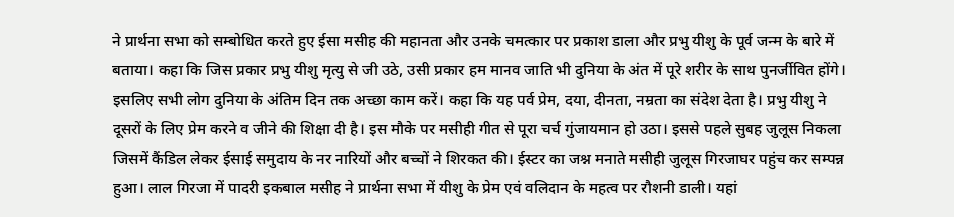ने प्रार्थना सभा को सम्बोधित करते हुए ईसा मसीह की महानता और उनके चमत्कार पर प्रकाश डाला और प्रभु यीशु के पूर्व जन्म के बारे में बताया। कहा कि जिस प्रकार प्रभु यीशु मृत्यु से जी उठे, उसी प्रकार हम मानव जाति भी दुनिया के अंत में पूरे शरीर के साथ पुनर्जीवित होंगे। इसलिए सभी लोग दुनिया के अंतिम दिन तक अच्छा काम करें। कहा कि यह पर्व प्रेम, दया, दीनता, नम्रता का संदेश देता है। प्रभु यीशु ने दूसरों के लिए प्रेम करने व जीने की शिक्षा दी है। इस मौके पर मसीही गीत से पूरा चर्च गुंजायमान हो उठा। इससे पहले सुबह जुलूस निकला जिसमें कैंडिल लेकर ईसाई समुदाय के नर नारियों और बच्चों ने शिरकत की। ईस्टर का जश्न मनाते मसीही जुलूस गिरजाघर पहुंच कर सम्पन्न हुआ। लाल गिरजा में पादरी इकबाल मसीह ने प्रार्थना सभा में यीशु के प्रेम एवं वलिदान के महत्व पर रौशनी डाली। यहां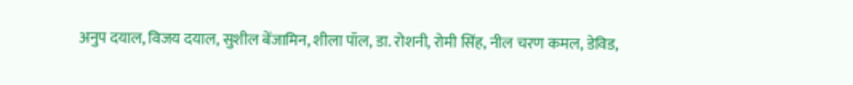अनुप दयाल, विजय दयाल, सुशील बेंजामिन, शीला पॉल, डा. रोशनी, रोमी सिंह, नील चरण कमल, डेविड,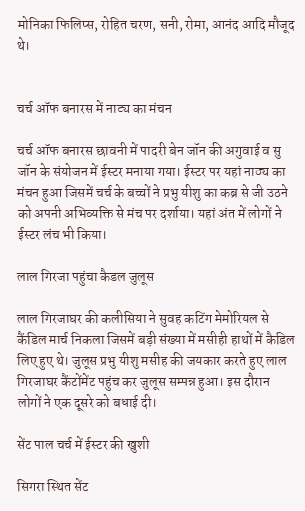मोनिका फिलिप्स, रोहित चरण, सनी, रोमा, आनंद आदि मौजूद थे।


चर्च ऑफ बनारस में नाट्य का मंचन

चर्च ऑफ बनारस छावनी में पादरी बेन जॉन की अगुवाई व सु जॉन के संयोजन में ईस्टर मनाया गया। ईस्टर पर यहां नाठ्य का मंचन हुआ जिसमें चर्च के बच्चों ने प्रभु यीशु का कब्र से जी उठने को अपनी अभिव्यक्ति से मंच पर दर्शाया। यहां अंत में लोगों ने ईस्टर लंच भी किया।

लाल गिरजा पहुंचा कैडल जुलूस

लाल गिरजाघर की कलीसिया ने सुवह कटिंग मेमोरियल से कैंडिल मार्च निकला जिसमें बड़ी संख्या में मसीही हाथों में कैडिल लिए हुए थे। जुलूस प्रभु यीशु मसीह की जयकार करते हुए लाल गिरजाघर कैंटोंमेंट पहुंच कर जुलूस सम्पन्न हुआ। इस दौरान लोगों ने एक दूसरे को बधाई दी।

सेंट पाल चर्च में ईस्टर की खुशी

सिगरा स्थित सेंट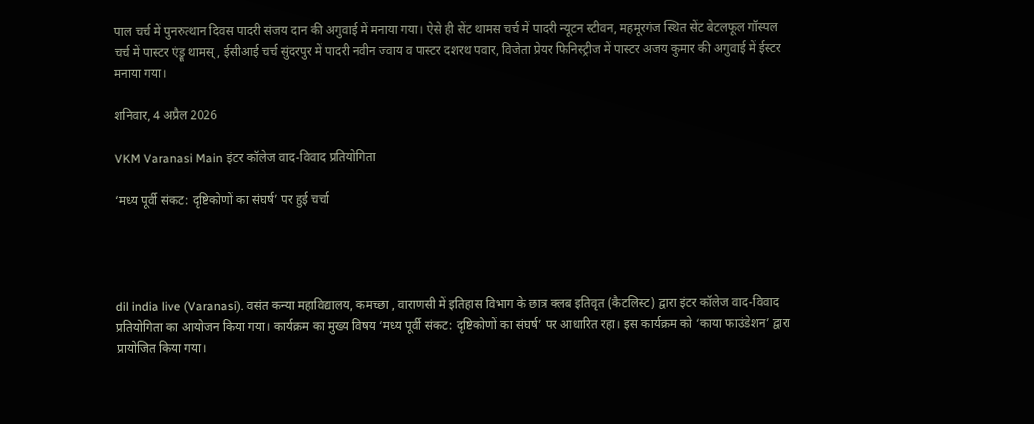पाल चर्च में पुनरुत्थान दिवस पादरी संजय दान की अगुवाई में मनाया गया। ऐसे ही सेंट थामस चर्च में पादरी न्यूटन स्टीवन, महमूरगंज स्थित सेंट बेटलफूल गॉस्पल चर्च में पास्टर एंड्रू थामस्, ईसीआई चर्च सुंदरपुर में पादरी नवीन ज्वाय व पास्टर दशरथ पवार, विजेता प्रेयर फिनिस्ट्रीज में पास्टर अजय कुमार की अगुवाई में ईस्टर मनाया गया।

शनिवार, 4 अप्रैल 2026

VKM Varanasi Main इंटर कॉलेज वाद-विवाद प्रतियोगिता

‘मध्य पूर्वी संकट: दृष्टिकोणों का संघर्ष’ पर हुई चर्चा




dil india live (Varanasi). वसंत कन्या महाविद्यालय, कमच्छा , वाराणसी में इतिहास विभाग के छात्र क्लब इतिवृत (कैटलिस्ट) द्वारा इंटर कॉलेज वाद-विवाद प्रतियोगिता का आयोजन किया गया। कार्यक्रम का मुख्य विषय ‘मध्य पूर्वी संकट: दृष्टिकोणों का संघर्ष’ पर आधारित रहा। इस कार्यक्रम को ‘काया फाउंडेशन’ द्वारा प्रायोजित किया गया।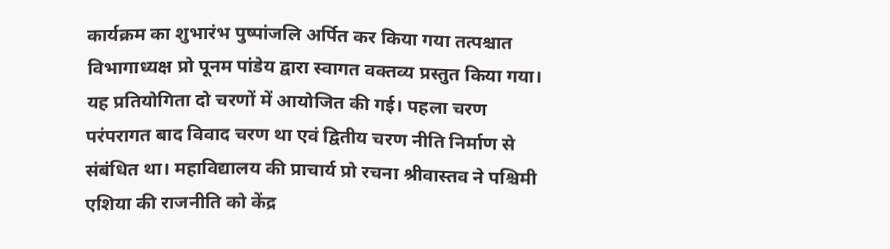कार्यक्रम का शुभारंभ पुष्पांजलि अर्पित कर किया गया तत्पश्चात विभागाध्यक्ष प्रो पूनम पांडेय द्वारा स्वागत वक्तव्य प्रस्तुत किया गया। यह प्रतियोगिता दो चरणों में आयोजित की गई। पहला चरण परंपरागत बाद विवाद चरण था एवं द्वितीय चरण नीति निर्माण से संबंधित था। महाविद्यालय की प्राचार्य प्रो रचना श्रीवास्तव ने पश्चिमी एशिया की राजनीति को केंद्र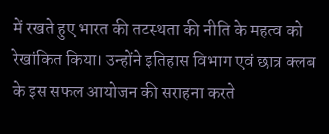में रखते हुए भारत की तटस्थता की नीति के महत्व को रेखांकित किया। उन्होंने इतिहास विभाग एवं छात्र क्लब के इस सफल आयोजन की सराहना करते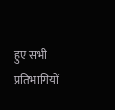हुए सभी प्रतिभागियों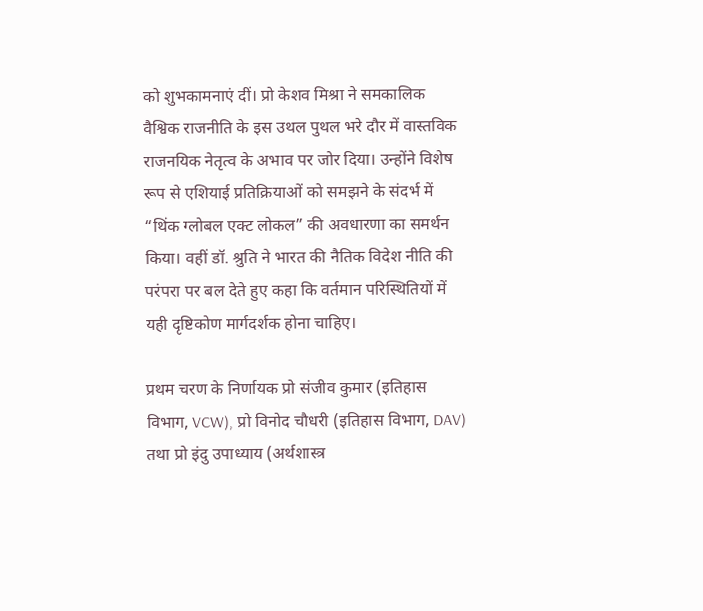को शुभकामनाएं दीं। प्रो केशव मिश्रा ने समकालिक वैश्विक राजनीति के इस उथल पुथल भरे दौर में वास्तविक राजनयिक नेतृत्व के अभाव पर जोर दिया। उन्होंने विशेष रूप से एशियाई प्रतिक्रियाओं को समझने के संदर्भ में “थिंक ग्लोबल एक्ट लोकल” की अवधारणा का समर्थन किया। वहीं डॉ. श्रुति ने भारत की नैतिक विदेश नीति की परंपरा पर बल देते हुए कहा कि वर्तमान परिस्थितियों में यही दृष्टिकोण मार्गदर्शक होना चाहिए।

प्रथम चरण के निर्णायक प्रो संजीव कुमार (इतिहास विभाग, VCW), प्रो विनोद चौधरी (इतिहास विभाग, DAV) तथा प्रो इंदु उपाध्याय (अर्थशास्त्र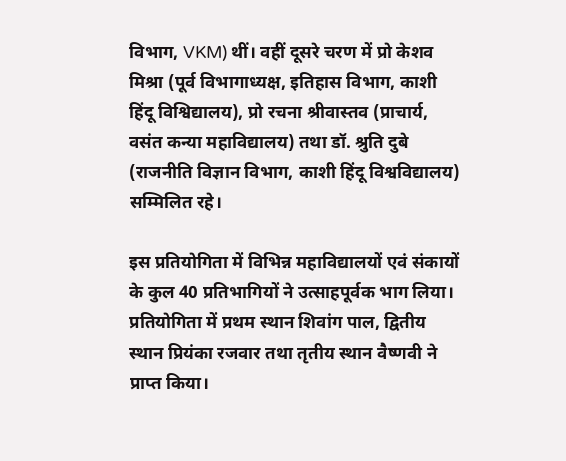विभाग, VKM) थीं। वहीं दूसरे चरण में प्रो केशव मिश्रा (पूर्व विभागाध्यक्ष, इतिहास विभाग, काशी हिंदू विश्विद्यालय), प्रो रचना श्रीवास्तव (प्राचार्य, वसंत कन्या महाविद्यालय) तथा डॉ. श्रुति दुबे (राजनीति विज्ञान विभाग, काशी हिंदू विश्वविद्यालय) सम्मिलित रहे।

इस प्रतियोगिता में विभिन्न महाविद्यालयों एवं संकायों के कुल 40 प्रतिभागियों ने उत्साहपूर्वक भाग लिया। प्रतियोगिता में प्रथम स्थान शिवांग पाल, द्वितीय स्थान प्रियंका रजवार तथा तृतीय स्थान वैष्णवी ने प्राप्त किया।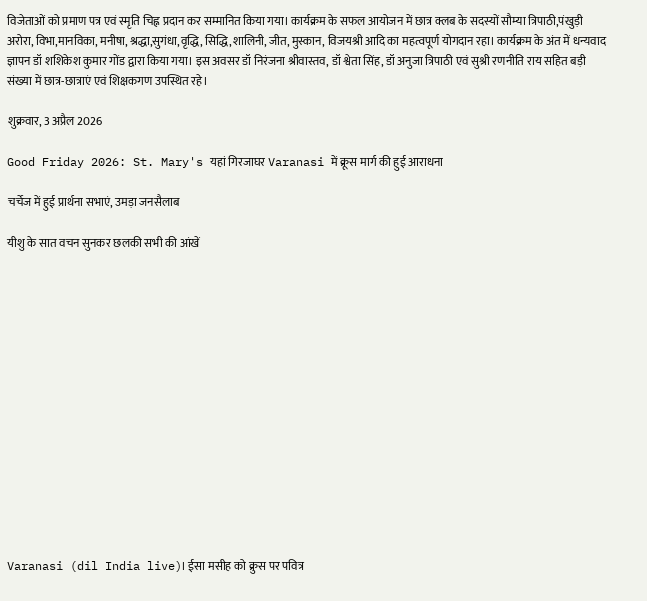विजेताओं को प्रमाण पत्र एवं स्मृति चिह्न प्रदान कर सम्मानित किया गया। कार्यक्रम के सफल आयोजन में छात्र क्लब के सदस्यों सौम्या त्रिपाठी,पंखुड़ी अरोरा, विभा,मानविका, मनीषा, श्रद्धा,सुगंधा,वृद्धि, सिद्धि, शालिनी, जीत, मुस्कान, विजयश्री आदि का महत्वपूर्ण योगदान रहा। कार्यक्रम के अंत में धन्यवाद ज्ञापन डॉ शशिकेश कुमार गोंड द्वारा किया गया। इस अवसर डॉ निरंजना श्रीवास्तव, डॉ श्वेता सिंह, डॉ अनुजा त्रिपाठी एवं सुश्री रणनीति राय सहित बड़ी संख्या में छात्र-छात्राएं एवं शिक्षकगण उपस्थित रहे।

शुक्रवार, 3 अप्रैल 2026

Good Friday 2026: St. Mary's यहां गिरजाघर Varanasi में क्रूस मार्ग की हुई आराधना

चर्चेज में हुई प्रार्थना सभाएं, उमड़ा जनसैलाब

यीशु के सात वचन सुनकर छलकी सभी की आंखें















Varanasi (dil India live)। ईसा मसीह को क्रुस पर पवित्र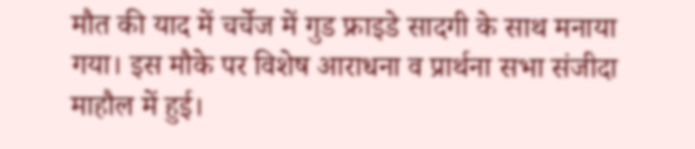मौत की याद में चर्चेज में गुड फ्राइडे सादगी के साथ मनाया गया। इस मौके पर विशेष आराधना व प्रार्थना सभा संजीदा माहौल में हुई।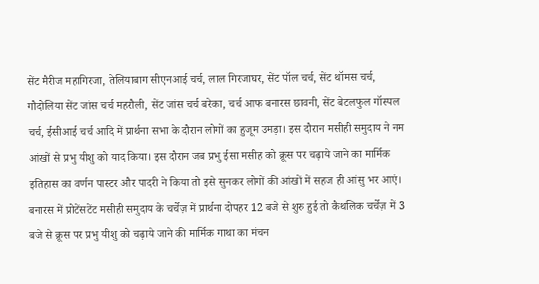सेंट मैरीज महागिरजा, तेलियाबाग सीएनआई चर्च, लाल गिरजाघर, सेंट पॉल चर्च, सेंट थॉमस चर्च, गौदोलिया सेंट जांस चर्च महरौली, सेंट जांस चर्च बरेका, चर्च आफ बनारस छावनी, सेंट बेटलफुल गॉस्पल चर्च, ईसीआई चर्च आदि में प्रार्थना सभा के दौरान लोगों का हुजूम उमड़ा। इस दौरान मसीही समुदाय ने नम आंखों से प्रभु यीशु को याद किया। इस दौरान जब प्रभु ईसा मसीह को क्रूस पर चढ़ाये जाने का मार्मिक इतिहास का वर्णन पास्टर और पादरी ने किया तो इसे सुनकर लोगों की आंखों में सहज ही आंसु भर आएं। बनारस में प्रोटेंसटेंट मसीही समुदाय के चर्चेज़ में प्रार्थना दोपहर 12 बजे से शुरु हुई तो कैथलिक चर्चेज़ में 3 बजे से क्रूस पर प्रभु यीशु को चढ़ाये जाने की मार्मिक गाथा का मंचन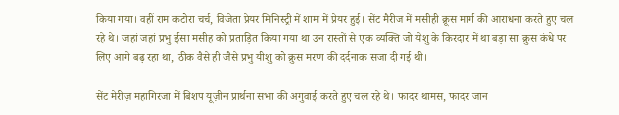किया गया। वहीं राम कटोरा चर्च, विजेता प्रेयर मिनिस्ट्री में शाम में प्रेयर हुई। सेंट मैरीज में मसीही क्रूस मार्ग की आराधना करते हुए चल रहे थे। जहां जहां प्रभु ईसा मसीह को प्रताड़ित किया गया था उन रास्तों से एक व्यक्ति जो येशु के किरदार में था बड़ा सा क्रुस कंधे पर लिए आगे बढ़ रहा था, ठीक वैसे ही जैसे प्रभु यीशु को क्रुस मरण की दर्दनाक सजा दी गई थी।

सेंट मेरीज़ महागिरजा में बिशप यूज़ीन प्रार्थना सभा की अगुवाई करते हुए चल रहे थे। फादर थामस, फादर जान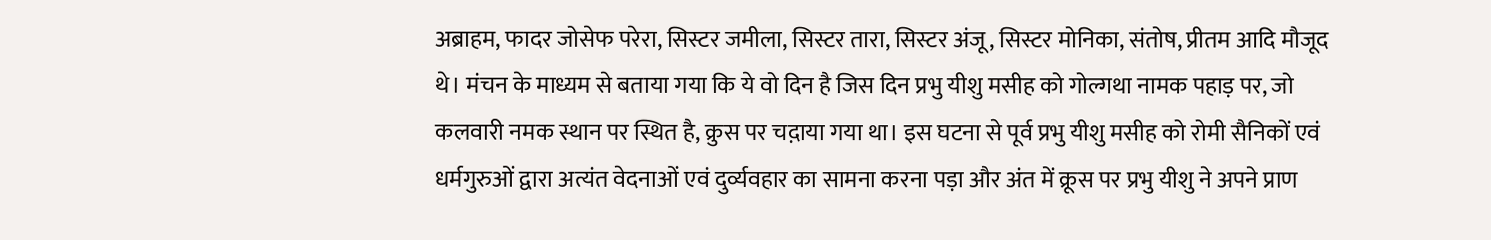अब्राहम, फादर जोसेफ परेरा, सिस्टर जमीला, सिस्टर तारा, सिस्टर अंजू, सिस्टर मोनिका, संतोष, प्रीतम आदि मौजूद थे। मंचन के माध्यम से बताया गया कि ये वो दिन है जिस दिन प्रभु यीशु मसीह को गोल्गथा नामक पहाड़ पर, जो कलवारी नमक स्थान पर स्थित है, क्रुस पर चद़ाया गया था। इस घटना से पूर्व प्रभु यीशु मसीह को रोमी सैनिकों एवं धर्मगुरुओं द्वारा अत्यंत वेदनाओं एवं दुर्व्यवहार का सामना करना पड़ा और अंत में क्रूस पर प्रभु यीशु ने अपने प्राण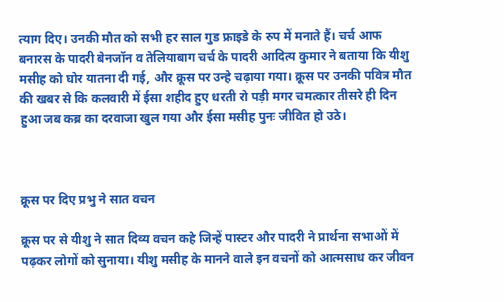त्याग दिए। उनकी मौत को सभी हर साल गुड फ्राइडे के रुप में मनाते हैं। चर्च आफ बनारस के पादरी बेनजॉन व तेलियाबाग चर्च के पादरी आदित्य कुमार ने बताया कि यीशु मसीह को घोर यातना दी गई, और क्रूस पर उन्हे चढ़ाया गया। क्रूस पर उनकी पवित्र मौत की खबर से कि कलवारी में ईसा शहीद हुए धरती रो पड़ी मगर चमत्कार तीसरे ही दिन हुआ जब कब्र का दरवाजा खुल गया और ईसा मसीह पुनः जीवित हो उठे।



क्रूस पर दिए प्रभु ने सात वचन

क्रूस पर से यीशु ने सात दिव्य वचन कहे जिन्हें पास्टर और पादरी ने प्रार्थना सभाओं में पढ़कर लोगों को सुनाया। यीशु मसीह के मानने वाले इन वचनों को आत्मसाध कर जीवन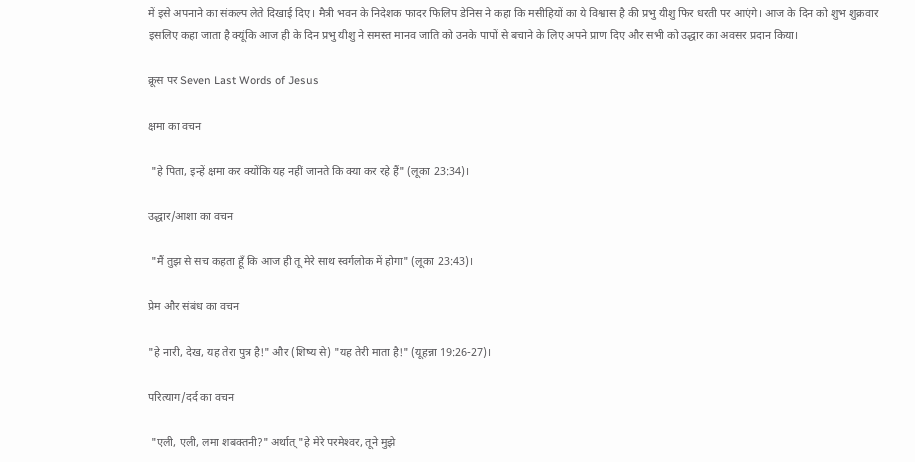में इसे अपनाने का संकल्प लेते दिखाई दिए। मैत्री भवन के निदेशक फादर फिलिप डेनिस ने कहा कि मसीहियों का ये विश्वास है की प्रभु यीशु फिर धरती पर आएंगे। आज के दिन को शुभ शुक्रवार इसलिए कहा जाता है क्यूंकि आज ही के दिन प्रभु यीशु ने समस्त मानव जाति को उनके पापों से बचाने के लिए अपने प्राण दिए और सभी को उद्धार का अवसर प्रदान किया।

क्रूस पर Seven Last Words of Jesus

क्षमा का वचन

 "हे पिता, इन्हें क्षमा कर क्योंकि यह नहीं जानते कि क्या कर रहे हैं" (लूका 23:34)।

उद्धार/आशा का वचन

 "मैं तुझ से सच कहता हूँ कि आज ही तू मेरे साथ स्वर्गलोक में होगा" (लूका 23:43)।

प्रेम और संबंध का वचन

"हे नारी, देख, यह तेरा पुत्र है!" और (शिष्य से) "यह तेरी माता है!" (यूहन्ना 19:26-27)।

परित्याग/दर्द का वचन

 "एली, एली, लमा शबक्तनी?" अर्थात् "हे मेरे परमेश्‍वर, तूने मुझे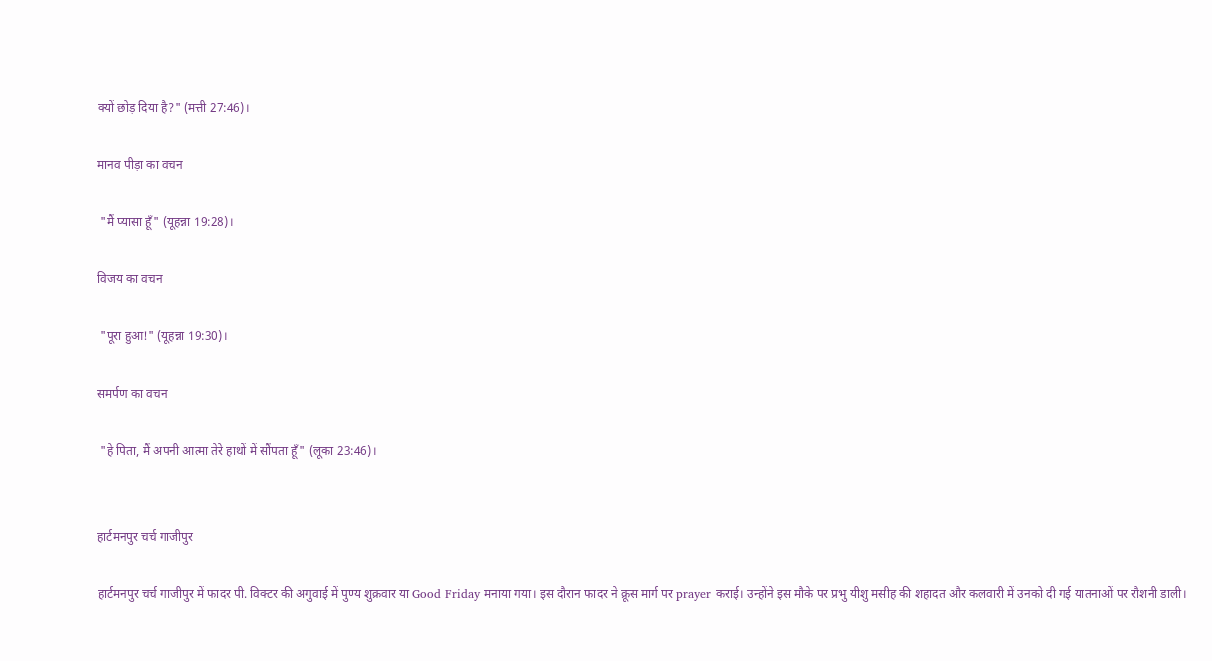क्यों छोड़ दिया है?" (मत्ती 27:46)।

मानव पीड़ा का वचन

 "मैं प्यासा हूँ" (यूहन्ना 19:28)।

विजय का वचन

 "पूरा हुआ!" (यूहन्ना 19:30)।

समर्पण का वचन

 "हे पिता, मैं अपनी आत्मा तेरे हाथों में सौंपता हूँ" (लूका 23:46)।


हार्टमनपुर चर्च गाजीपुर

हार्टमनपुर चर्च गाजीपुर में फादर पी. विक्टर की अगुवाई में पुण्य शुक्रवार या Good Friday मनाया गया। इस दौरान फादर ने क्रूस मार्ग पर prayer कराई। उन्होंने इस मौके पर प्रभु यीशु मसीह की शहादत और कलवारी में उनको दी गई यातनाओं पर रौशनी डाली।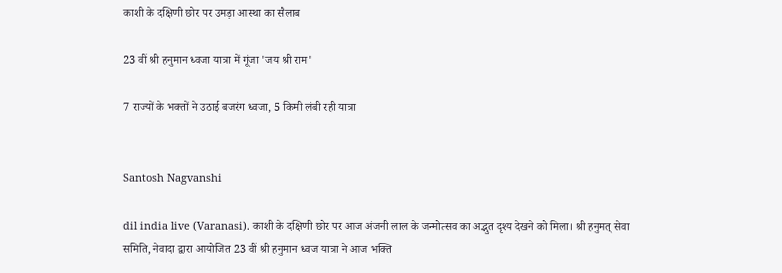काशी के दक्षिणी छोर पर उमड़ा आस्था का सैलाब

23 वीं श्री हनुमान ध्वजा यात्रा में गूंजा 'जय श्री राम'

7 राज्यों के भक्तों ने उठाई बजरंग ध्वजा, 5 किमी लंबी रही यात्रा


Santosh Nagvanshi

dil india live (Varanasi). काशी के दक्षिणी छोर पर आज अंजनी लाल के जन्मोत्सव का अद्भुत दृश्य देखने को मिला। श्री हनुमत् सेवा समिति, नेवादा द्वारा आयोजित 23 वीं श्री हनुमान ध्वज यात्रा ने आज भक्ति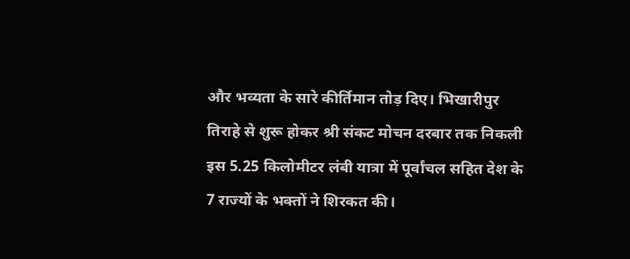और भव्यता के सारे कीर्तिमान तोड़ दिए। भिखारीपुर तिराहे से शुरू होकर श्री संकट मोचन दरबार तक निकली इस 5.25 किलोमीटर लंबी यात्रा में पूर्वांचल सहित देश के 7 राज्यों के भक्तों ने शिरकत की।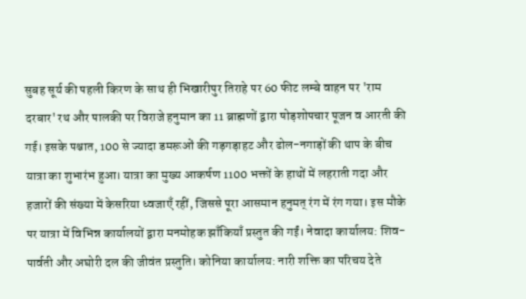सुबह सूर्य की पहली किरण के साथ ही भिखारीपुर तिराहे पर 60 फीट लम्बे वाहन पर 'राम दरबार' रथ और पालकी पर विराजे हनुमान का 11 ब्राह्मणों द्वारा षोड़शोपचार पूजन व आरती की गई। इसके पश्चात, 100 से ज्यादा डमरूओं की गड़गड़ाहट और ढोल-नगाड़ों की थाप के बीच यात्रा का शुभारंभ हुआ। यात्रा का मुख्य आकर्षण 1100 भक्तों के हाथों में लहराती गदा और हजारों की संख्या में केसरिया ध्वजाएँ रहीं, जिससे पूरा आसमान हनुमत् रंग में रंग गया। इस मौके पर यात्रा में विभिन्न कार्यालयों द्वारा मनमोहक झाँकियाँ प्रस्तुत की गईं। नेवादा कार्यालय: शिव-पार्वती और अघोरी दल की जीवंत प्रस्तुति। कोनिया कार्यालय: नारी शक्ति का परिचय देते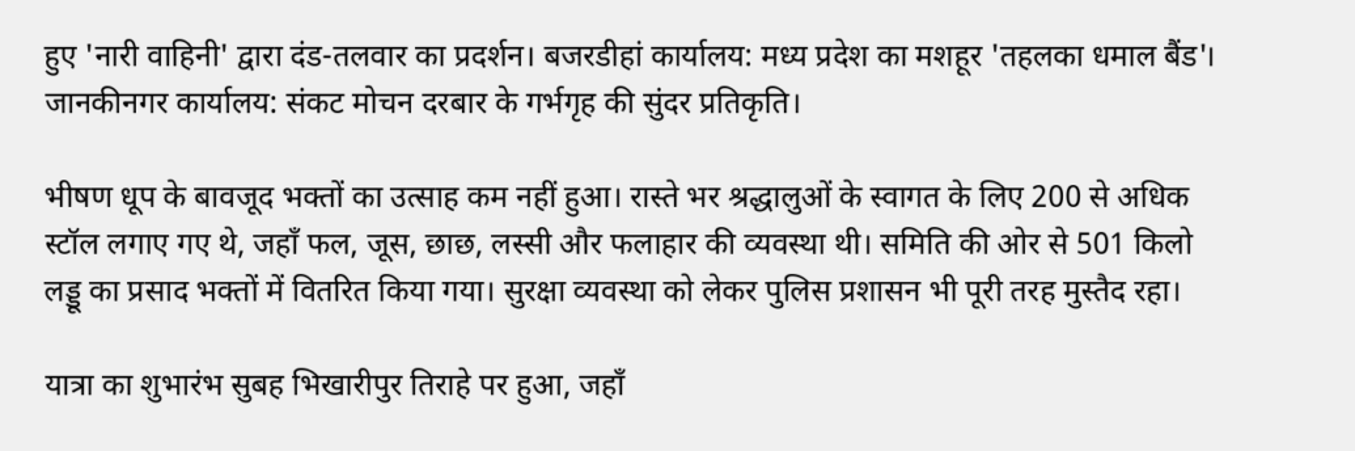हुए 'नारी वाहिनी' द्वारा दंड-तलवार का प्रदर्शन। बजरडीहां कार्यालय: मध्य प्रदेश का मशहूर 'तहलका धमाल बैंड'। जानकीनगर कार्यालय: संकट मोचन दरबार के गर्भगृह की सुंदर प्रतिकृति।

भीषण धूप के बावजूद भक्तों का उत्साह कम नहीं हुआ। रास्ते भर श्रद्धालुओं के स्वागत के लिए 200 से अधिक स्टॉल लगाए गए थे, जहाँ फल, जूस, छाछ, लस्सी और फलाहार की व्यवस्था थी। समिति की ओर से 501 किलो लड्डू का प्रसाद भक्तों में वितरित किया गया। सुरक्षा व्यवस्था को लेकर पुलिस प्रशासन भी पूरी तरह मुस्तैद रहा।

यात्रा का शुभारंभ सुबह भिखारीपुर तिराहे पर हुआ, जहाँ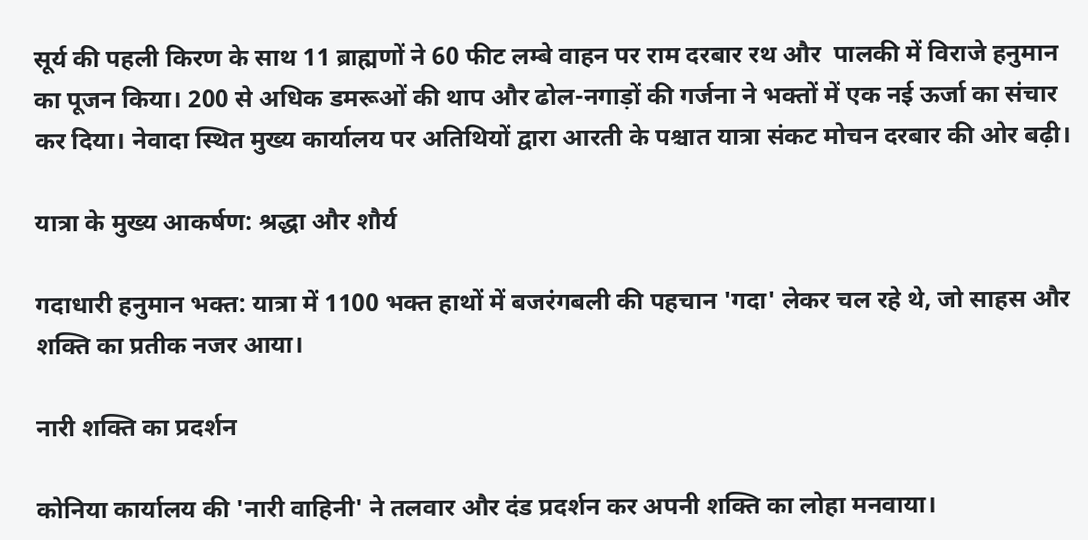सूर्य की पहली किरण के साथ 11 ब्राह्मणों ने 60 फीट लम्बे वाहन पर राम दरबार रथ और  पालकी में विराजे हनुमान का पूजन किया। 200 से अधिक डमरूओं की थाप और ढोल-नगाड़ों की गर्जना ने भक्तों में एक नई ऊर्जा का संचार कर दिया। नेवादा स्थित मुख्य कार्यालय पर अतिथियों द्वारा आरती के पश्चात यात्रा संकट मोचन दरबार की ओर बढ़ी।

यात्रा के मुख्य आकर्षण: श्रद्धा और शौर्य

गदाधारी हनुमान भक्त: यात्रा में 1100 भक्त हाथों में बजरंगबली की पहचान 'गदा' लेकर चल रहे थे, जो साहस और शक्ति का प्रतीक नजर आया।

नारी शक्ति का प्रदर्शन

कोनिया कार्यालय की 'नारी वाहिनी' ने तलवार और दंड प्रदर्शन कर अपनी शक्ति का लोहा मनवाया।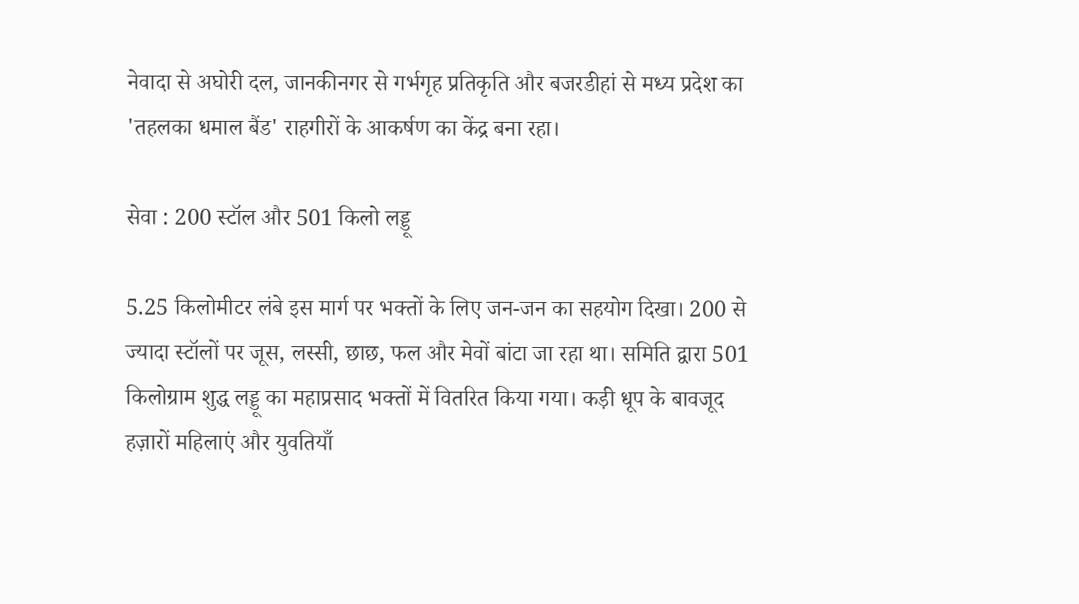नेवादा से अघोरी दल, जानकीनगर से गर्भगृह प्रतिकृति और बजरडीहां से मध्य प्रदेश का 'तहलका धमाल बैंड' राहगीरों के आकर्षण का केंद्र बना रहा।

सेवा : 200 स्टॉल और 501 किलो लड्डू

5.25 किलोमीटर लंबे इस मार्ग पर भक्तों के लिए जन-जन का सहयोग दिखा। 200 से ज्यादा स्टॉलों पर जूस, लस्सी, छाछ, फल और मेवों बांटा जा रहा था। समिति द्वारा 501 किलोग्राम शुद्ध लड्डू का महाप्रसाद भक्तों में वितरित किया गया। कड़ी धूप के बावजूद हज़ारों महिलाएं और युवतियाँ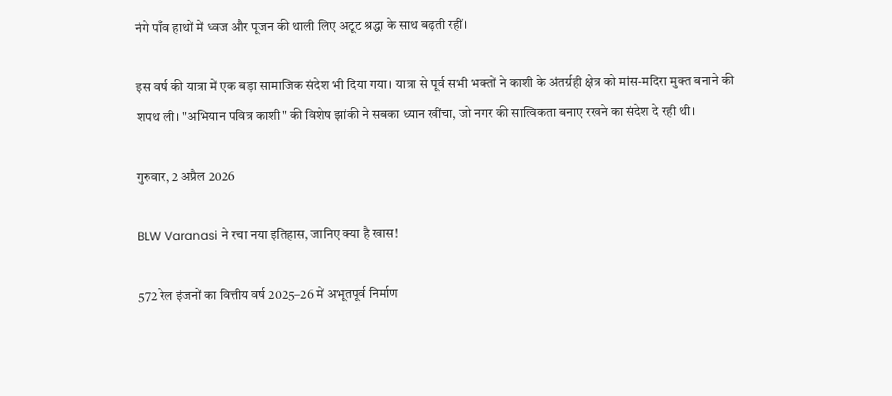नंगे पाँव हाथों में ध्वज और पूजन की थाली लिए अटूट श्रद्धा के साथ बढ़ती रहीं।

इस वर्ष की यात्रा में एक बड़ा सामाजिक संदेश भी दिया गया। यात्रा से पूर्व सभी भक्तों ने काशी के अंतर्ग्रही क्षेत्र को मांस-मदिरा मुक्त बनाने की शपथ ली। "अभियान पवित्र काशी" की विशेष झांकी ने सबका ध्यान खींचा, जो नगर की सात्विकता बनाए रखने का संदेश दे रही थी।

गुरुवार, 2 अप्रैल 2026

BLW Varanasi ने रचा नया इतिहास, जानिए क्या है खास!

572 रेल इंजनों का वित्तीय वर्ष 2025–26 में अभूतपूर्व निर्माण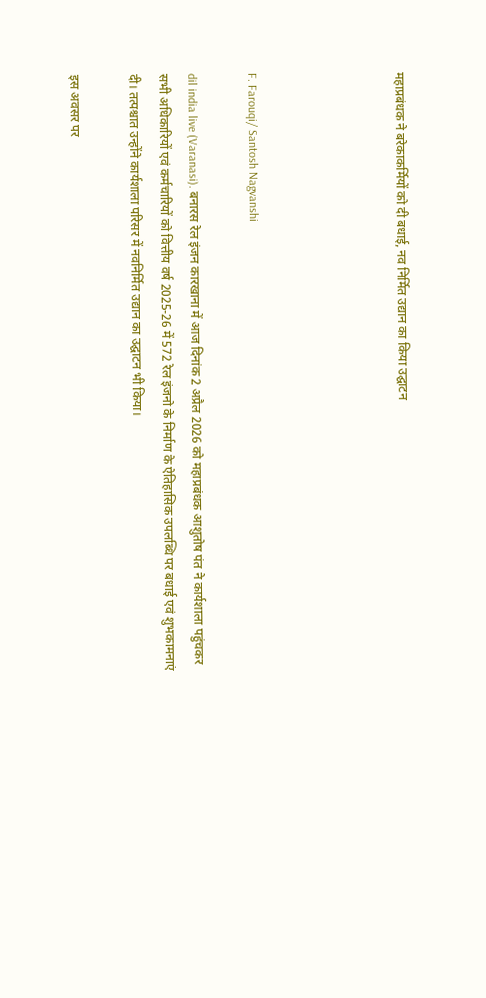महाप्रबंधक ने बरेकाकर्मियों को दी बधाई, नव निर्मित उद्यान का किया उद्घाटन




F. Farouqi/ Santosh Nagvanshi

dil india live (Varanasi). बनारस रेल इंजन कारखाना में आज दिनांक 2 अप्रैल 2026 को महाप्रबंधक आशुतोष पंत ने कार्यशाला पहुंचकर सभी अधिकारियों एवं कर्मचारियों को वित्तीय वर्ष 2025-26 में 572 रेल इंजनो के निर्माण के ऐतिहासिक उपलब्धि पर बधाई एवं शुभकामनाएं दी। तत्पश्चात उन्होंने कार्यशाला परिसर में नवनिर्मित उद्यान का उद्घाटन भी किया।

इस अवसर पर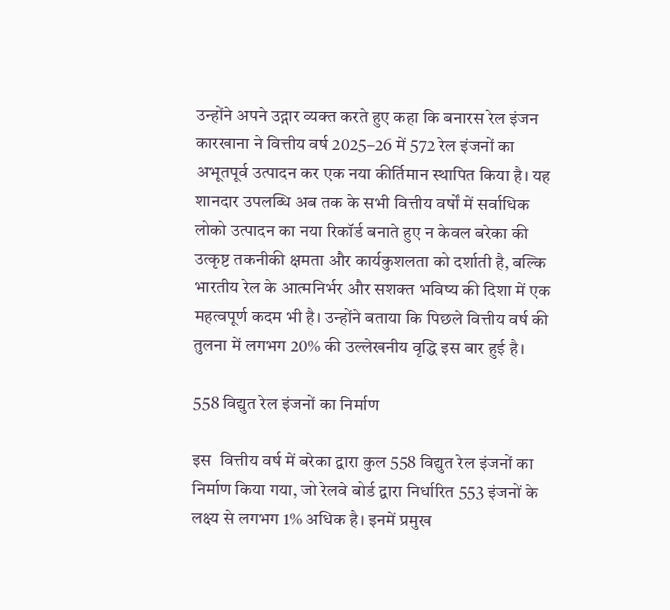उन्होंने अपने उद्गार व्यक्त करते हुए कहा कि बनारस रेल इंजन कारखाना ने वित्तीय वर्ष 2025–26 में 572 रेल इंजनों का अभूतपूर्व उत्पादन कर एक नया कीर्तिमान स्थापित किया है। यह शानदार उपलब्धि अब तक के सभी वित्तीय वर्षों में सर्वाधिक लोको उत्पादन का नया रिकॉर्ड बनाते हुए न केवल बरेका की उत्कृष्ट तकनीकी क्षमता और कार्यकुशलता को दर्शाती है, बल्कि भारतीय रेल के आत्मनिर्भर और सशक्त भविष्य की दिशा में एक महत्वपूर्ण कदम भी है। उन्होंने बताया कि पिछले वित्तीय वर्ष की तुलना में लगभग 20% की उल्लेखनीय वृद्धि इस बार हुई है।

558 विद्युत रेल इंजनों का निर्माण

इस  वित्तीय वर्ष में बरेका द्वारा कुल 558 विद्युत रेल इंजनों का निर्माण किया गया, जो रेलवे बोर्ड द्वारा निर्धारित 553 इंजनों के लक्ष्य से लगभग 1% अधिक है। इनमें प्रमुख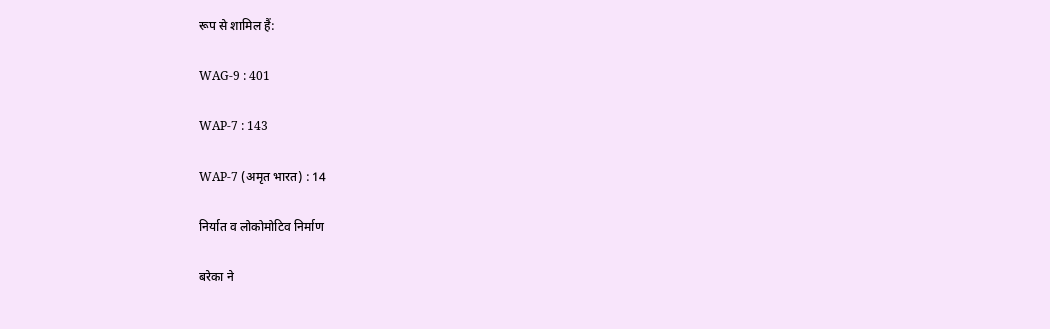रूप से शामिल हैं:

WAG-9 : 401

WAP-7 : 143

WAP-7 (अमृत भारत) : 14

निर्यात व लोकोमोटिव निर्माण

बरेका ने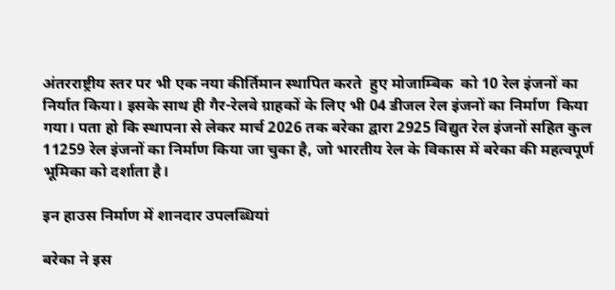अंतरराष्ट्रीय स्तर पर भी एक नया कीर्तिमान स्थापित करते  हुए मोजाम्बिक  को 10 रेल इंजनों का निर्यात किया। इसके साथ ही गैर-रेलवे ग्राहकों के लिए भी 04 डीजल रेल इंजनों का निर्माण  किया गया। पता हो कि स्थापना से लेकर मार्च 2026 तक बरेका द्वारा 2925 विद्युत रेल इंजनों सहित कुल 11259 रेल इंजनों का निर्माण किया जा चुका है, जो भारतीय रेल के विकास में बरेका की महत्वपूर्ण भूमिका को दर्शाता है।

इन हाउस निर्माण में शानदार उपलब्धियां

बरेका ने इस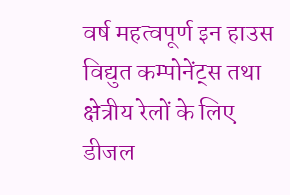वर्ष महत्वपूर्ण इन हाउस विद्युत कम्पोनेंट्स तथा क्षेत्रीय रेलों के लिए डीजल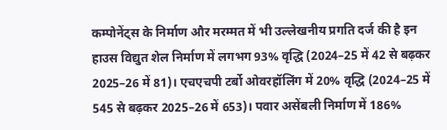कम्पोनेंट्स के निर्माण और मरम्मत में भी उल्लेखनीय प्रगति दर्ज की है इन हाउस विद्युत शेल निर्माण में लगभग 93% वृद्धि (2024–25 में 42 से बढ़कर 2025–26 में 81)। एचएचपी टर्बो ओवरहॉलिंग में 20% वृद्धि (2024–25 में 545 से बढ़कर 2025–26 में 653)। पवार असेंबली निर्माण में 186%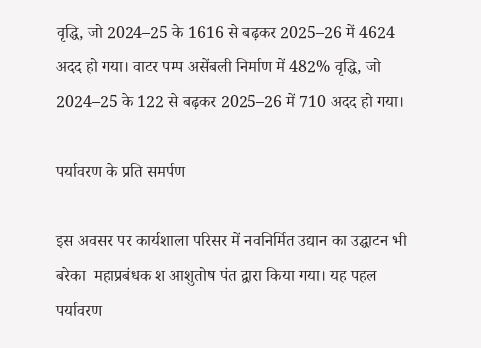वृद्धि, जो 2024–25 के 1616 से बढ़कर 2025–26 में 4624 अदद हो गया। वाटर पम्प असेंबली निर्माण में 482% वृद्धि, जो 2024–25 के 122 से बढ़कर 2025–26 में 710 अदद हो गया।

पर्यावरण के प्रति समर्पण

इस अवसर पर कार्यशाला परिसर में नवनिर्मित उद्यान का उद्घाटन भी बरेका  महाप्रबंधक श आशुतोष पंत द्वारा किया गया। यह पहल पर्यावरण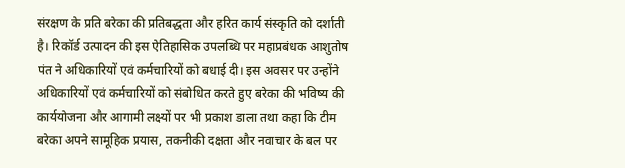संरक्षण के प्रति बरेका की प्रतिबद्धता और हरित कार्य संस्कृति को दर्शाती है। रिकॉर्ड उत्पादन की इस ऐतिहासिक उपलब्धि पर महाप्रबंधक आशुतोष पंत ने अधिकारियों एवं कर्मचारियों को बधाई दी। इस अवसर पर उन्होंने अधिकारियों एवं कर्मचारियों को संबोधित करते हुए बरेका की भविष्य की कार्ययोजना और आगामी लक्ष्यों पर भी प्रकाश डाला तथा कहा कि टीम बरेका अपने सामूहिक प्रयास, तकनीकी दक्षता और नवाचार के बल पर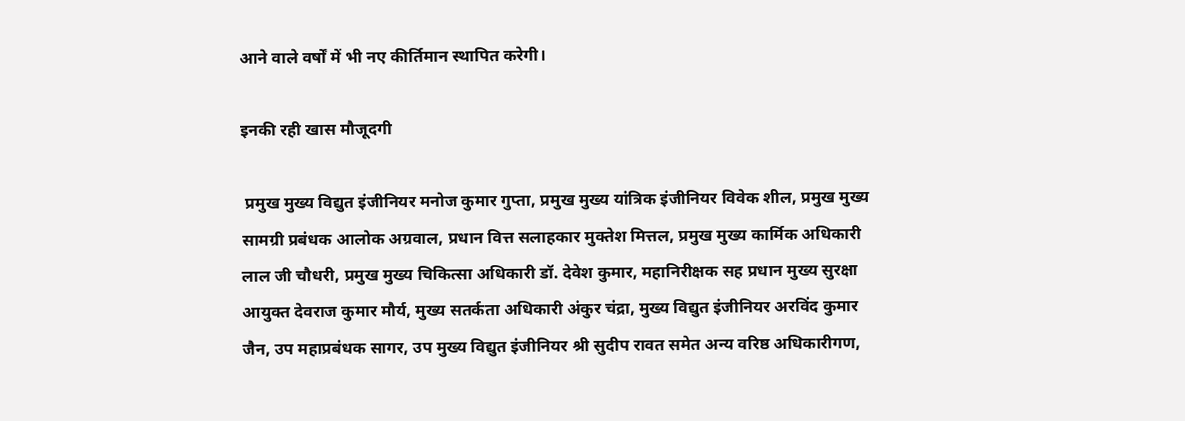आने वाले वर्षों में भी नए कीर्तिमान स्थापित करेगी।

इनकी रही खास मौजूदगी

 प्रमुख मुख्य विद्युत इंजीनियर मनोज कुमार गुप्ता, प्रमुख मुख्य यांत्रिक इंजीनियर विवेक शील, प्रमुख मुख्य सामग्री प्रबंधक आलोक अग्रवाल, प्रधान वित्त सलाहकार मुक्तेश मित्तल, प्रमुख मुख्य कार्मिक अधिकारी लाल जी चौधरी, प्रमुख मुख्य चिकित्सा अधिकारी डॉ. देवेश कुमार, महानिरीक्षक सह प्रधान मुख्य सुरक्षा आयुक्त देवराज कुमार मौर्य, मुख्य सतर्कता अधिकारी अंकुर चंद्रा, मुख्य विद्युत इंजीनियर अरविंद कुमार जैन, उप महाप्रबंधक सागर, उप मुख्य विद्युत इंजीनियर श्री सुदीप रावत समेत अन्य वरिष्ठ अधिकारीगण,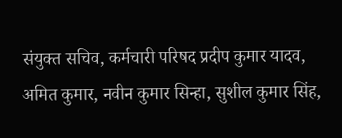संयुक्त सचिव, कर्मचारी परिषद प्रदीप कुमार यादव, अमित कुमार, नवीन कुमार सिन्हा, सुशील कुमार सिंह,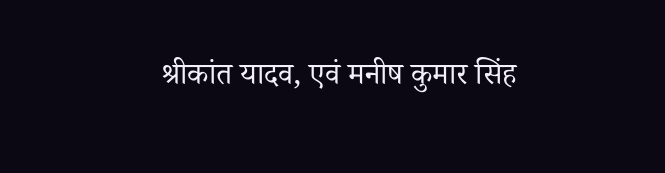श्रीकांत यादव, एवं मनीष कुमार सिंह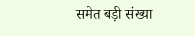समेत बड़ी संख्या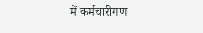में कर्मचारीगण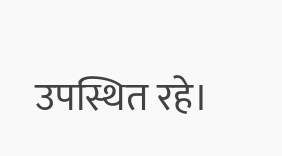उपस्थित रहे।